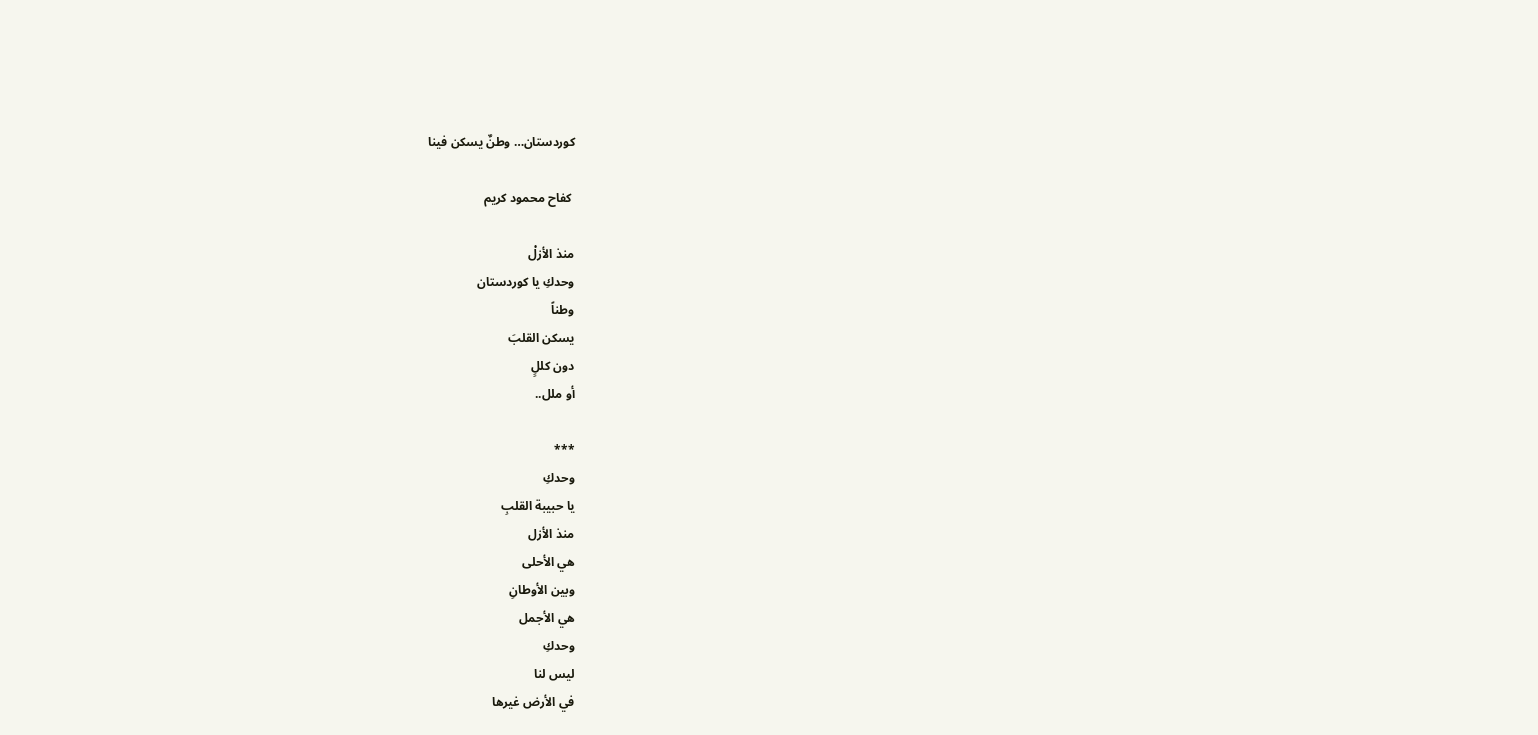كوردستان… وطنٌ يسكن فينا

 كفاح محمود كريم

منذ الأزلْ
وحدكِ يا كوردستان
وطناً
يسكن القلبَ
دون كللٍ
أو ملل..

***
وحدكِ
يا حبيبة القلبِ
منذ الأزل
هي الأحلى
وبين الأوطانِ
هي الأجمل
وحدكِ
ليس لنا
في الأرض غيرها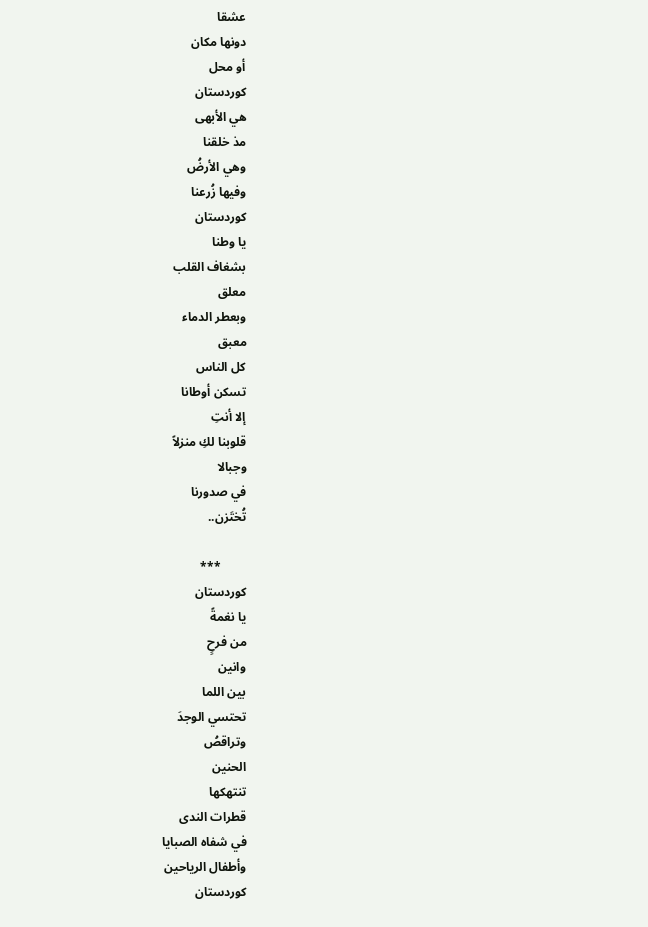عشقا
دونها مكان
أو محل
كوردستان
هي الأبهى
مذ خلقنا
وهي الأرضُ
وفيها زُرعنا
كوردستان
يا وطنا
بشغاف القلب
معلق
وبعطر الدماء
معبق
كل الناس
تسكن أوطانا
إلا أنتِ
قلوبنا لكِ منزلاً
وجبالا
في صدورنا
تُختَزن..

        ***
كوردستان
يا نغمةً
من فرحٍ
وانين
بين اللما
تحتسي الوجدَ
وتراقصُ
الحنين
تنتهكها
قطرات الندى
في شفاه الصبايا
وأطفال الرياحين
كوردستان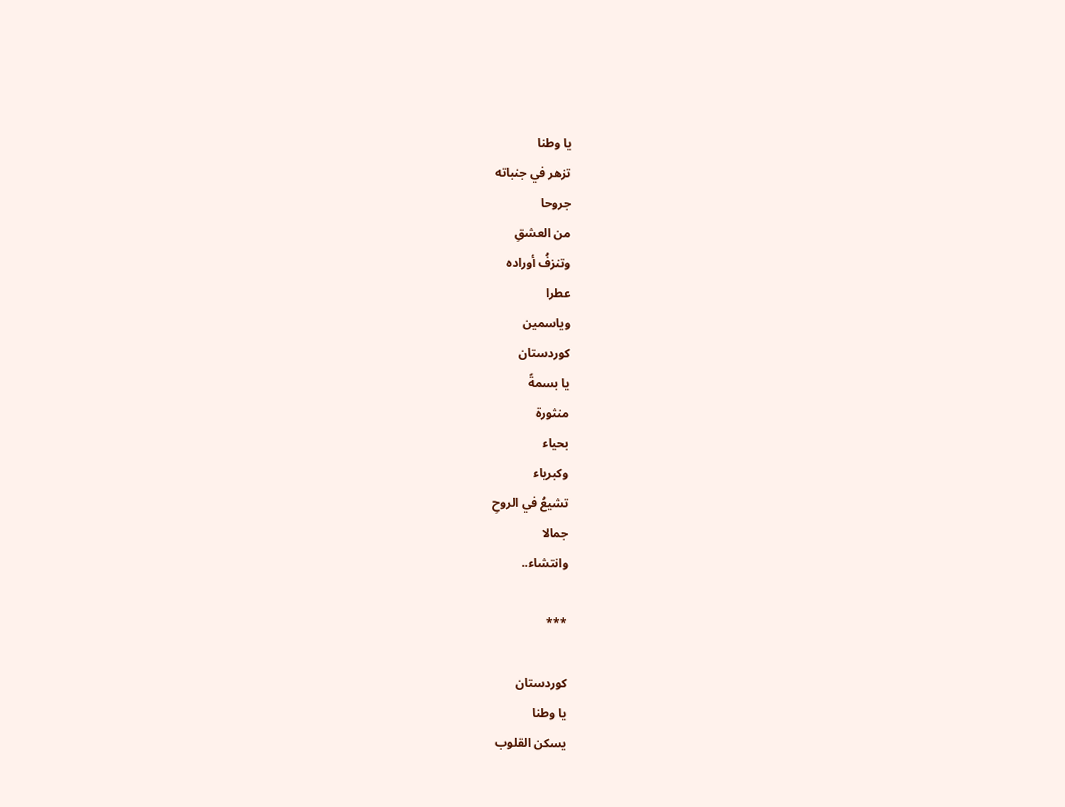يا وطنا
تزهر في جنباته
جروحا
من العشقِ
وتنزفُ أوراده
عطرا
وياسمين
كوردستان
يا بسمةً
منثورة
بحياء
وكبرياء
تشيعُ في الروحِ
جمالا
وانتشاء..

***

كوردستان
يا وطنا
يسكن القلوب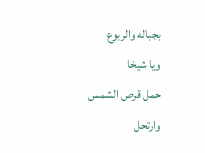بجباله والربوع
ويا شيخا
حمل قرص الشمس
وارتحل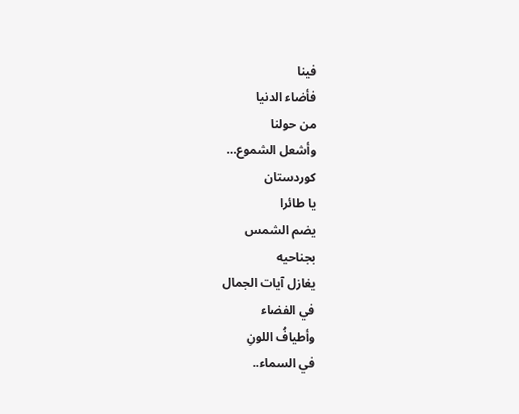فينا
فأضاء الدنيا
من حولنا
وأشعل الشموع…
كوردستان
يا طائرا
يضم الشمس
بجناحيه
يغازل آيات الجمال
في الفضاء
وأطيافُ اللونِ
في السماء..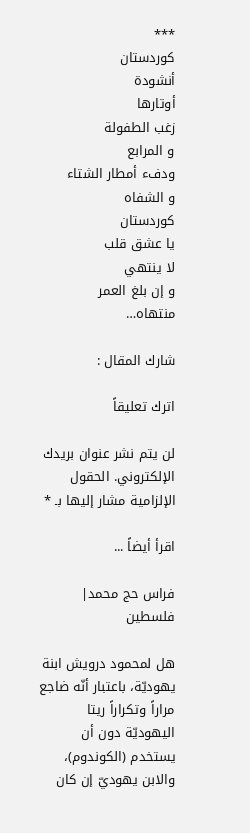***
كوردستان
أنشودة
أوتارها
زغب الطفولة
و المرابع
ودفء أمطار الشتاء
و الشفاه
كوردستان
يا عشق قلب
لا ينتهي
و إن بلغ العمر
منتهاه…

شارك المقال :

اترك تعليقاً

لن يتم نشر عنوان بريدك الإلكتروني. الحقول الإلزامية مشار إليها بـ *

اقرأ أيضاً ...

فراس حج محمد| فلسطين

هل لمحمود درويش ابنة يهوديّة، باعتبار أنّه ضاجع مراراً وتكراراً ريتا اليهوديّة دون أن يستخدم (الكوندوم)، والابن يهوديّ إن كان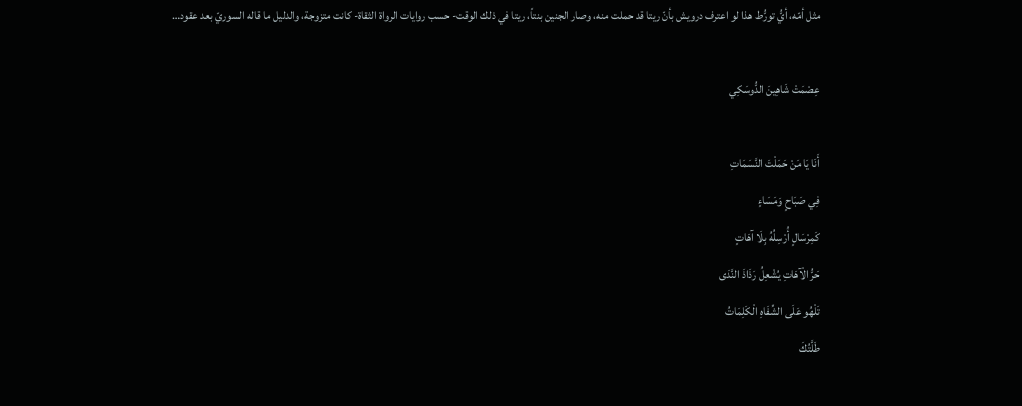مثل أمّه، أيُّ تورُّط هذا لو اعترف درويش بأنّ ريتا قد حملت منه، وصار الجنين بنتاً، ريتا في ذلك الوقت- حسب روايات الرواة الثقاة- كانت متزوجة، والدليل ما قاله السوريّ بعد عقود…

عِصْمَتْ شَاهِينَ الدُّوسَكِي

أَنَا يَا مَنْ حَمَلْتَ النَّسَمَاتِ
فِي صَبَاحٍ وَمَسَاءٍ
كَمِرْسَالٍ أُرْسِلُهُ بِلَا آهَاتٍ
حَرُّ الْآهَاتِ يُشْعِلُ رَذَاذَ النَّدَى
تَلْهُو عَلَى الشِّفَاهِ الْكَلِمَاتُ
طَلَّتُكَ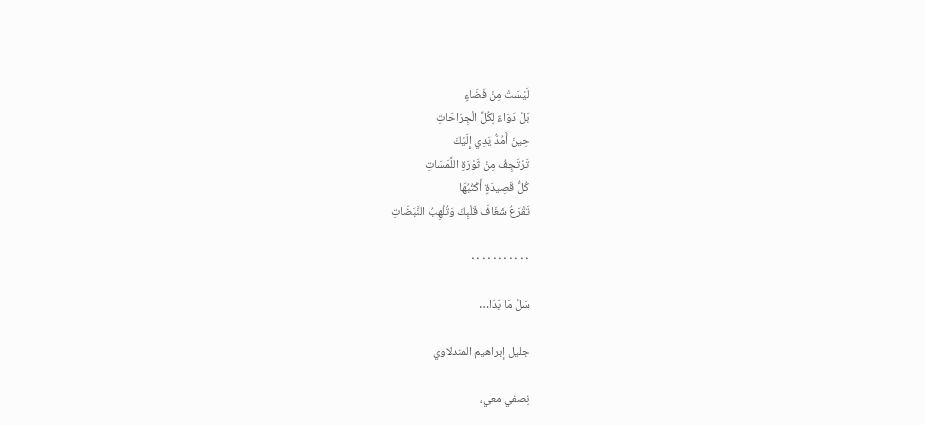لَيْسَتْ مِنْ فَضَاءٍ
بَلْ دَوَاءٌ لِكُلِّ الْجِرَاحَاتِ
حِينَ أَمُدُّ يَدِي إِلَيْكَ
تَرْتَجِفُ مِنْ ثَوْرَةِ اللَّمَسَاتِ
كُلُّ قَصِيدَةٍ أَكْتُبُهَا
تَقْرَعُ شَغَافَ قَلْبِكَ وَتُلْهِبُ النَّبَضَاتِ

٠٠٠٠٠٠٠٠٠٠٠

سَلْ مَا بَدَا…

جليل إبراهيم المندلاوي

نِصفي معي،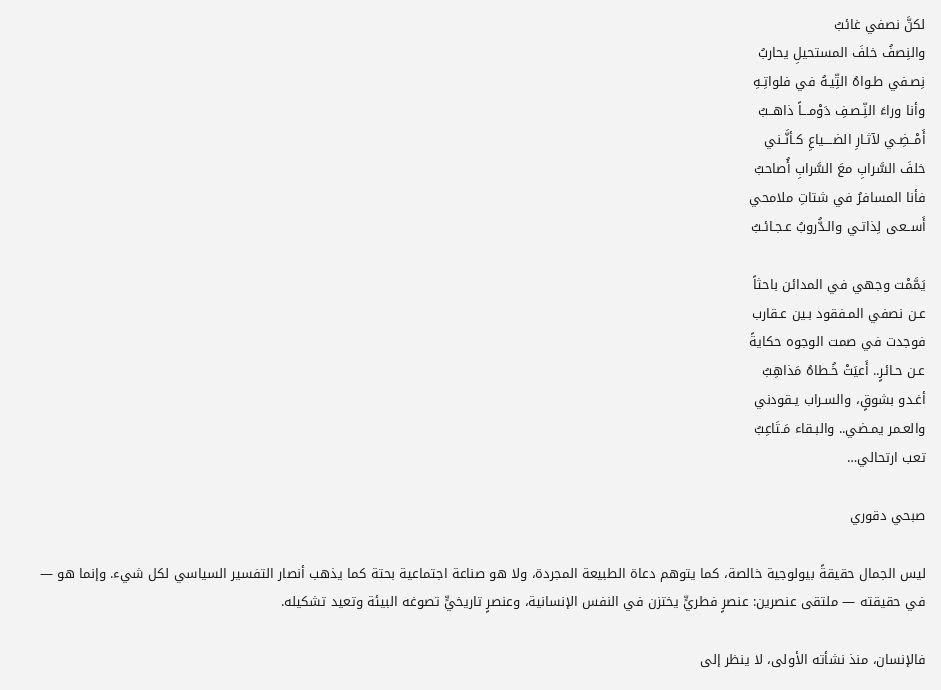لكنَّ نصفي غائبُ
والنِصفُ خلفَ المستحيلِ يحاربُ
نِصـفي طـواهُ التِّيـهُ في فلواتِـهِ
وأنا وراءَ النِّـصـفِ دَوْمـــاً ذاهــبُ
أَمْــضِـي لآثـارِ الضــــياعِ كـأنَّــني
خلفَ السَّرابِ معَ السَّرابِ أُصاحبُ
فأنا المسافرُ في شتاتِ ملامحي
أَســعى لِذاتـي والـدُّروبُ عـجـائـبُ

يَمَّمْت وجهي في المدائن باحثاً
عـن نصفي المـفقود بـين عـقارب
فوجدت في صمت الوجوه حكايةً
عـن حـائرٍ.. أَعيَتْ خُـطاهُ مَذاهِبُ
أغـدو بشوقٍ، والسـراب يـقودني
والعـمر يمـضي.. والبـقاء مَـتَاعِبُ
تعب ارتحالي…

صبحي دقوري

ليس الجمال حقيقةً بيولوجية خالصة، كما يتوهم دعاة الطبيعة المجردة، ولا هو صناعة اجتماعية بحتة كما يذهب أنصار التفسير السياسي لكل شيء. وإنما هو — في حقيقته — ملتقى عنصرين: عنصرٍ فطريٍّ يختزن في النفس الإنسانية، وعنصرٍ تاريخيٍّ تصوغه البيئة وتعيد تشكيله.

فالإنسان، منذ نشأته الأولى، لا ينظر إلى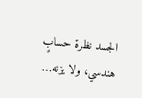الجسد نظرة حسابٍ هندسي، ولا يزنه…